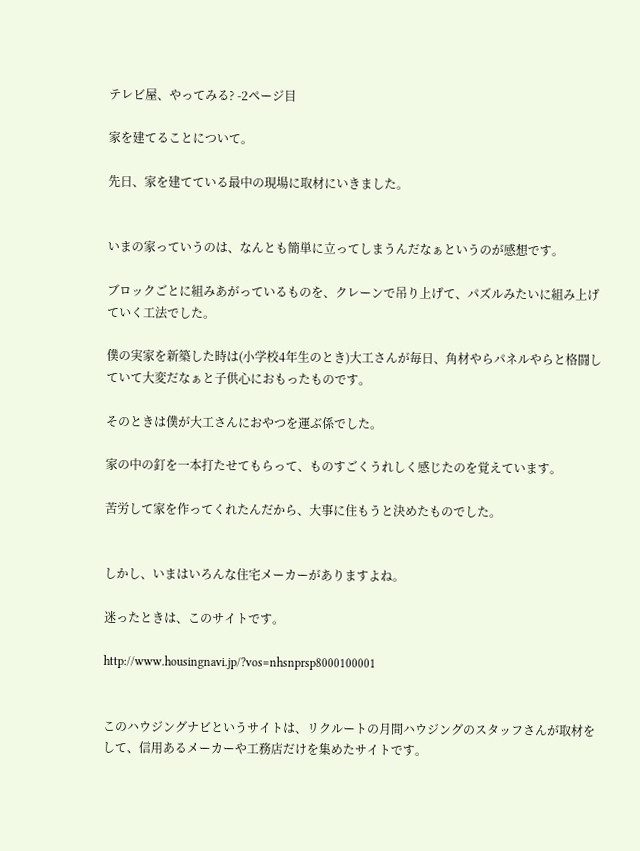テレビ屋、やってみる? -2ページ目

家を建てることについて。

先日、家を建てている最中の現場に取材にいきました。


いまの家っていうのは、なんとも簡単に立ってしまうんだなぁというのが感想です。

ブロックごとに組みあがっているものを、クレーンで吊り上げて、パズルみたいに組み上げていく工法でした。

僕の実家を新築した時は(小学校4年生のとき)大工さんが毎日、角材やらパネルやらと格闘していて大変だなぁと子供心におもったものです。

そのときは僕が大工さんにおやつを運ぶ係でした。

家の中の釘を一本打たせてもらって、ものすごくうれしく感じたのを覚えています。

苦労して家を作ってくれたんだから、大事に住もうと決めたものでした。


しかし、いまはいろんな住宅メーカーがありますよね。

迷ったときは、このサイトです。

http://www.housingnavi.jp/?vos=nhsnprsp8000100001


このハウジングナビというサイトは、リクルートの月間ハウジングのスタッフさんが取材をして、信用あるメーカーや工務店だけを集めたサイトです。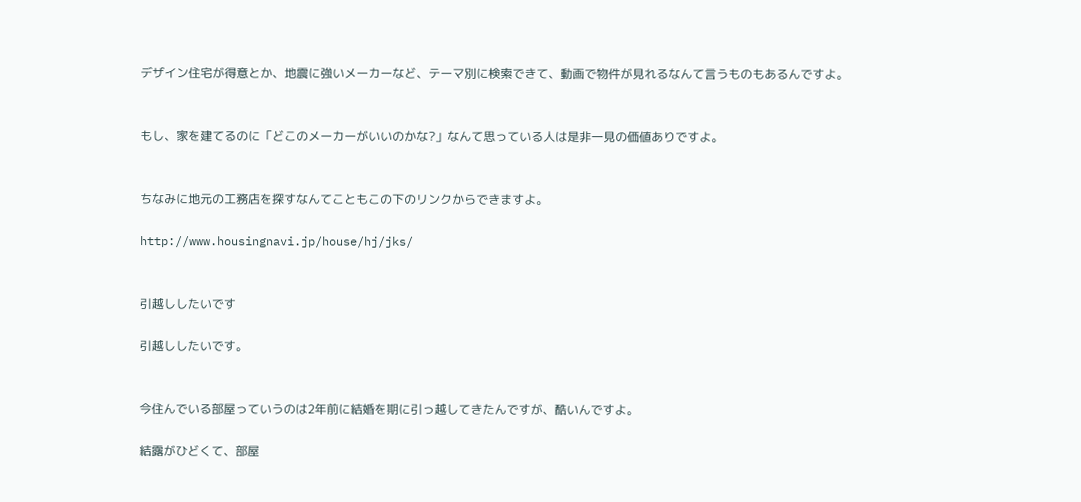デザイン住宅が得意とか、地震に強いメーカーなど、テーマ別に検索できて、動画で物件が見れるなんて言うものもあるんですよ。


もし、家を建てるのに「どこのメーカーがいいのかな?」なんて思っている人は是非一見の価値ありですよ。


ちなみに地元の工務店を探すなんてこともこの下のリンクからできますよ。

http://www.housingnavi.jp/house/hj/jks/


引越ししたいです

引越ししたいです。


今住んでいる部屋っていうのは2年前に結婚を期に引っ越してきたんですが、酷いんですよ。

結露がひどくて、部屋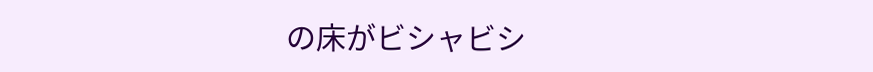の床がビシャビシ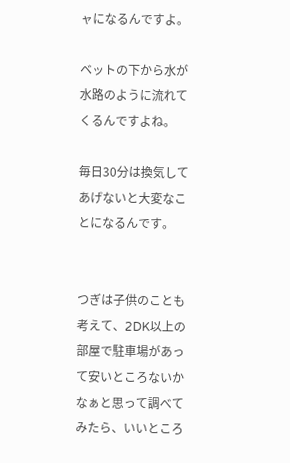ャになるんですよ。

ベットの下から水が水路のように流れてくるんですよね。

毎日30分は換気してあげないと大変なことになるんです。


つぎは子供のことも考えて、2DK以上の部屋で駐車場があって安いところないかなぁと思って調べてみたら、いいところ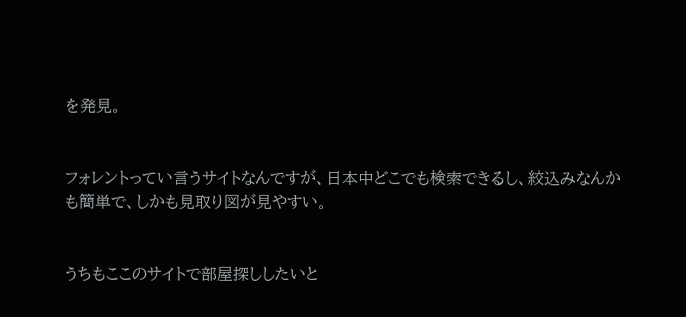を発見。


フォレントってい言うサイトなんですが、日本中どこでも検索できるし、絞込みなんかも簡単で、しかも見取り図が見やすい。


うちもここのサイトで部屋探ししたいと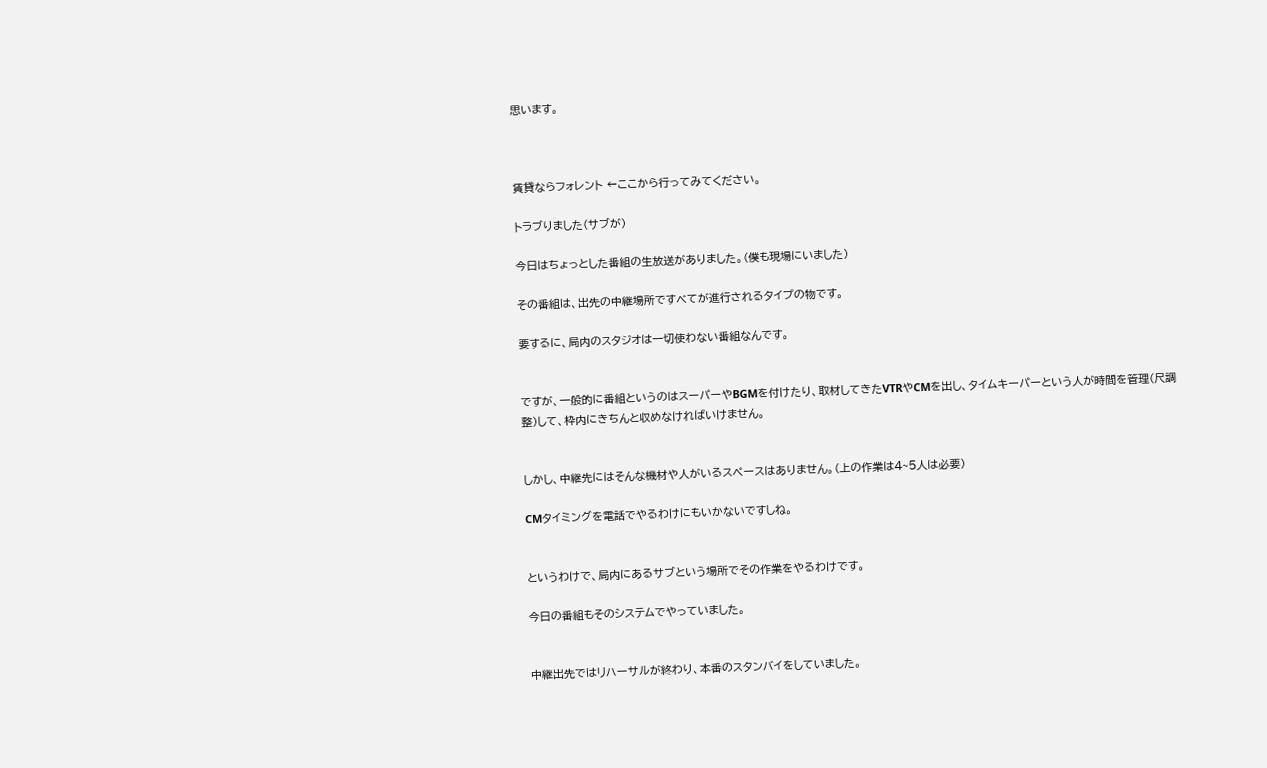思います。



賃貸ならフォレント ←ここから行ってみてください。

トラブりました(サブが)

今日はちょっとした番組の生放送がありました。(僕も現場にいました)

その番組は、出先の中継場所ですべてが進行されるタイプの物です。

要するに、局内のスタジオは一切使わない番組なんです。


ですが、一般的に番組というのはスーパーやBGMを付けたり、取材してきたVTRやCMを出し、タイムキーパーという人が時間を管理(尺調整)して、枠内にきちんと収めなければいけません。


しかし、中継先にはそんな機材や人がいるスペースはありません。(上の作業は4~5人は必要)

CMタイミングを電話でやるわけにもいかないですしね。


というわけで、局内にあるサブという場所でその作業をやるわけです。

今日の番組もそのシステムでやっていました。


中継出先ではリハーサルが終わり、本番のスタンバイをしていました。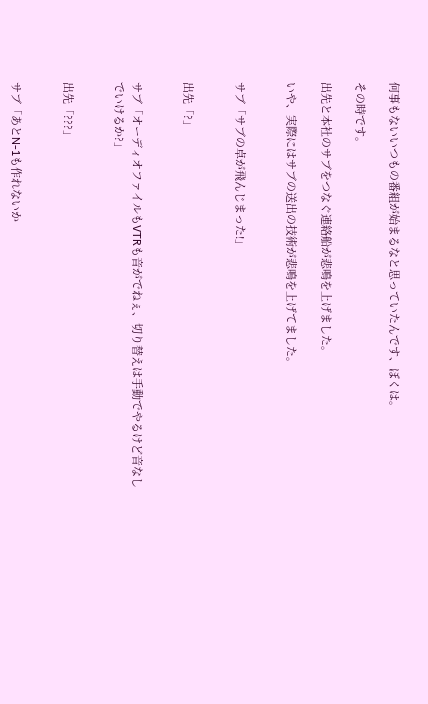何事もないいつもの番組が始まるなと思っていたんです、ぼくは。

その時です。

出先と本社のサブをつなぐ連絡船が悲鳴を上げました。

いや、実際にはサブの送出の技術が悲鳴を上げてました。


サブ「サブの卓が飛んじまった!」


出先「?」


サブ「オーディオファイルもVTRも音がでねぇ、切り替えは手動でやるけど音なしでいけるか?」


出先「???」


サブ「あとN-1も作れないか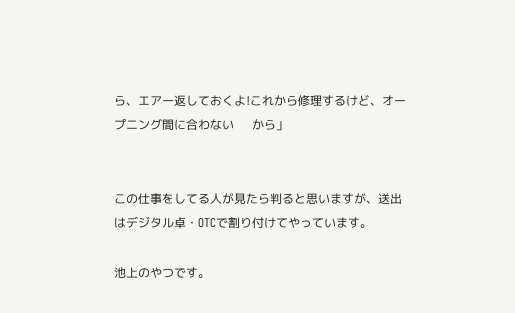ら、エアー返しておくよ!これから修理するけど、オープニング間に合わない      から」


この仕事をしてる人が見たら判ると思いますが、送出はデジタル卓・OTCで割り付けてやっています。

池上のやつです。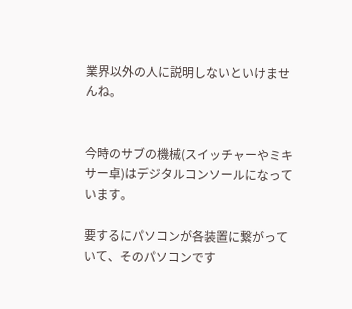業界以外の人に説明しないといけませんね。


今時のサブの機械(スイッチャーやミキサー卓)はデジタルコンソールになっています。

要するにパソコンが各装置に繋がっていて、そのパソコンです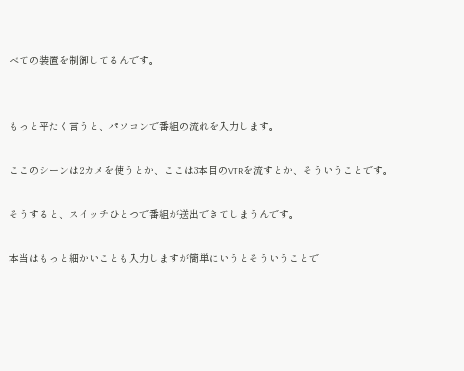べての装置を制御してるんです。


もっと平たく言うと、パソコンで番組の流れを入力します。

ここのシーンは2カメを使うとか、ここは3本目のVTRを流すとか、そういうことです。

そうすると、スイッチひとつで番組が送出できてしまうんです。

本当はもっと細かいことも入力しますが簡単にいうとそういうことで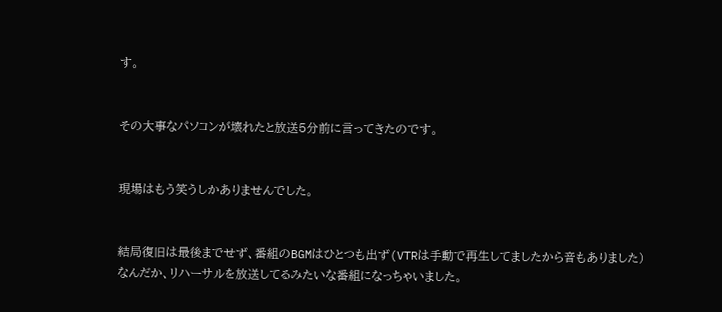す。


その大事なパソコンが壊れたと放送5分前に言ってきたのです。


現場はもう笑うしかありませんでした。


結局復旧は最後までせず、番組のBGMはひとつも出ず(VTRは手動で再生してましたから音もありました)なんだか、リハーサルを放送してるみたいな番組になっちゃいました。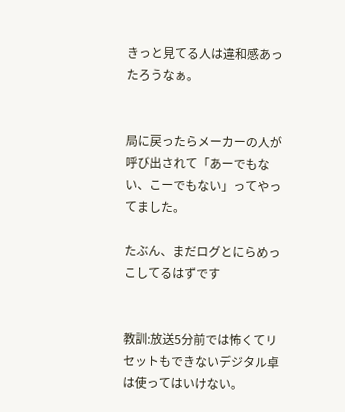きっと見てる人は違和感あったろうなぁ。


局に戻ったらメーカーの人が呼び出されて「あーでもない、こーでもない」ってやってました。

たぶん、まだログとにらめっこしてるはずです


教訓:放送5分前では怖くてリセットもできないデジタル卓は使ってはいけない。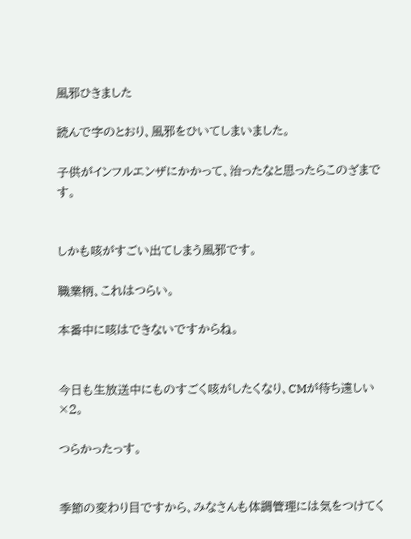風邪ひきました

読んで字のとおり、風邪をひいてしまいました。

子供がインフルエンザにかかって、治ったなと思ったらこのざまです。


しかも咳がすごい出てしまう風邪です。

職業柄、これはつらい。

本番中に咳はできないですからね。


今日も生放送中にものすごく咳がしたくなり、CMが待ち遠しい×2。

つらかったっす。


季節の変わり目ですから、みなさんも体調管理には気をつけてく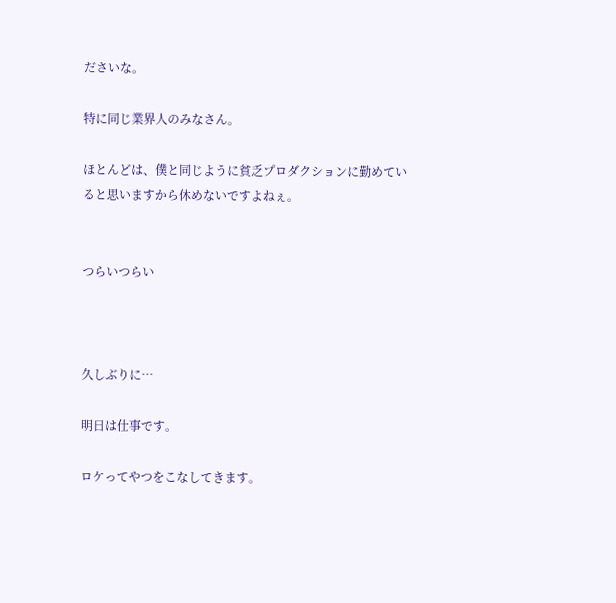ださいな。

特に同じ業界人のみなさん。

ほとんどは、僕と同じように貧乏プロダクションに勤めていると思いますから休めないですよねぇ。


つらいつらい



久しぶりに…

明日は仕事です。

ロケってやつをこなしてきます。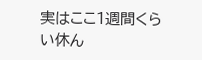実はここ1週間くらい休ん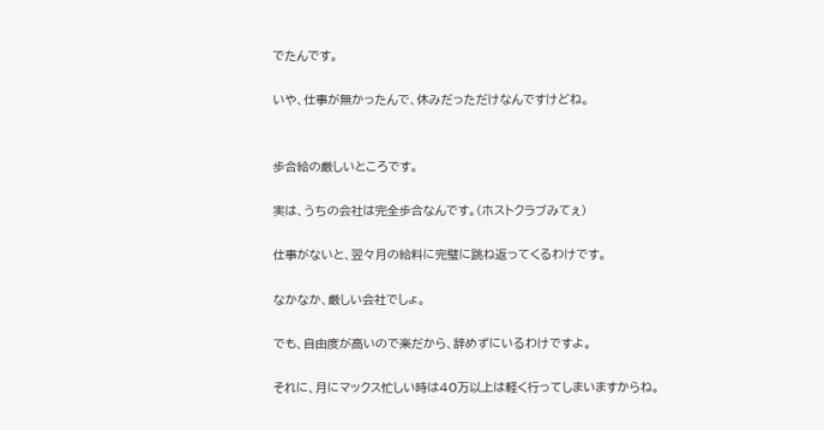でたんです。

いや、仕事が無かったんで、休みだっただけなんですけどね。


歩合給の厳しいところです。

実は、うちの会社は完全歩合なんです。(ホストクラブみてぇ)

仕事がないと、翌々月の給料に完璧に跳ね返ってくるわけです。

なかなか、厳しい会社でしょ。

でも、自由度が高いので楽だから、辞めずにいるわけですよ。

それに、月にマックス忙しい時は40万以上は軽く行ってしまいますからね。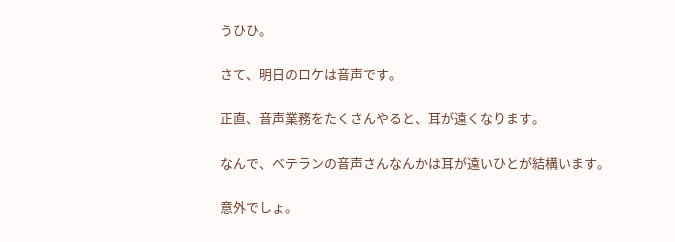うひひ。

さて、明日のロケは音声です。

正直、音声業務をたくさんやると、耳が遠くなります。

なんで、ベテランの音声さんなんかは耳が遠いひとが結構います。

意外でしょ。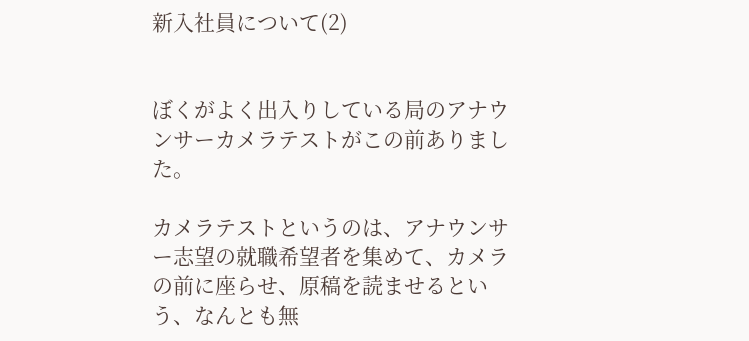新入社員について(2)


ぼくがよく出入りしている局のアナウンサーカメラテストがこの前ありました。

カメラテストというのは、アナウンサー志望の就職希望者を集めて、カメラの前に座らせ、原稿を読ませるという、なんとも無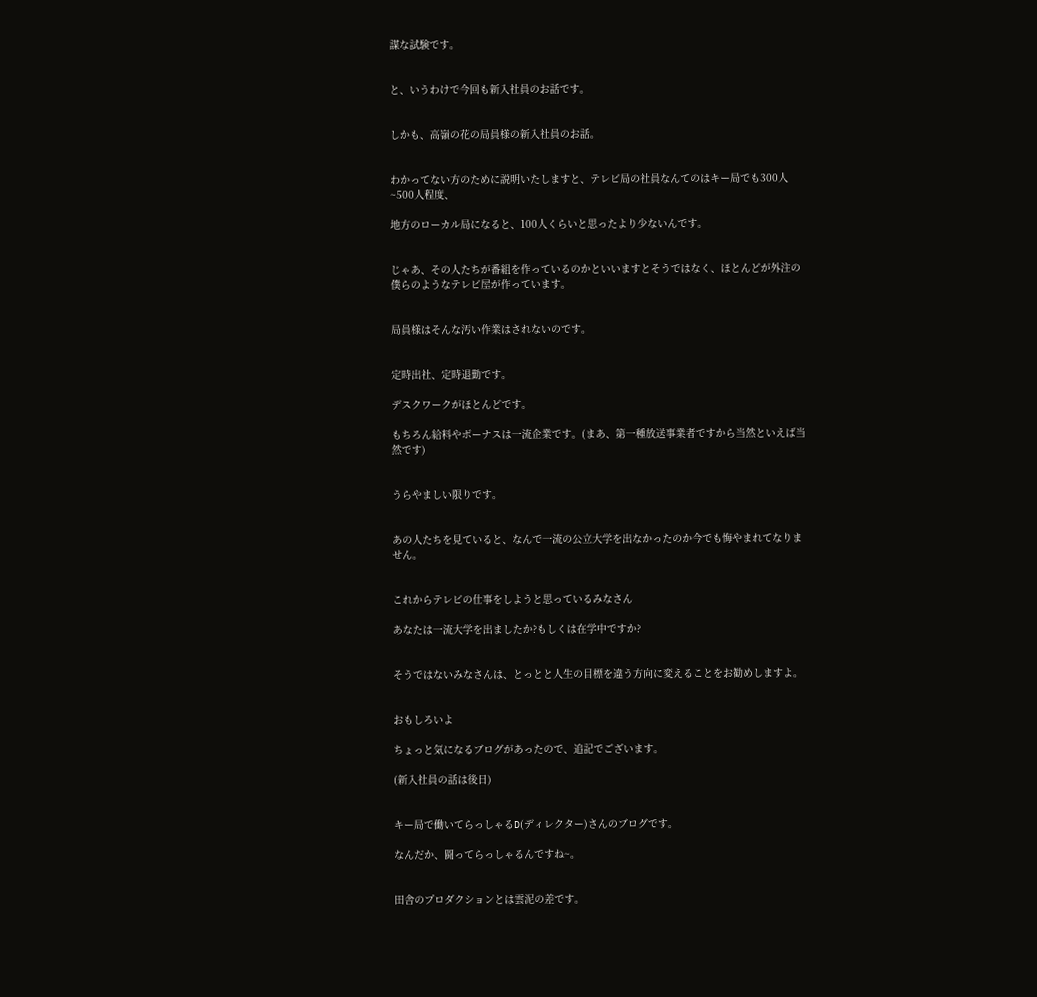謀な試験です。


と、いうわけで今回も新入社員のお話です。


しかも、高嶺の花の局員様の新入社員のお話。


わかってない方のために説明いたしますと、テレビ局の社員なんてのはキー局でも300人~500人程度、

地方のローカル局になると、100人くらいと思ったより少ないんです。


じゃあ、その人たちが番組を作っているのかといいますとそうではなく、ほとんどが外注の僕らのようなテレビ屋が作っています。


局員様はそんな汚い作業はされないのです。


定時出社、定時退勤です。

デスクワークがほとんどです。

もちろん給料やボーナスは一流企業です。(まあ、第一種放送事業者ですから当然といえば当然です)


うらやましい限りです。


あの人たちを見ていると、なんで一流の公立大学を出なかったのか今でも悔やまれてなりません。


これからテレビの仕事をしようと思っているみなさん

あなたは一流大学を出ましたか?もしくは在学中ですか?


そうではないみなさんは、とっとと人生の目標を違う方向に変えることをお勧めしますよ。


おもしろいよ

ちょっと気になるブログがあったので、追記でございます。

(新入社員の話は後日)


キー局で働いてらっしゃるD(ディレクター)さんのブログです。

なんだか、闘ってらっしゃるんですね~。


田舎のプロダクションとは雲泥の差です。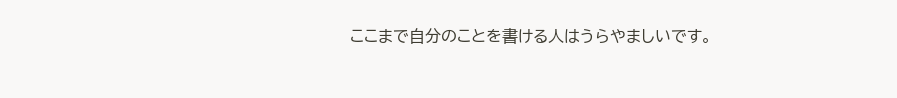ここまで自分のことを書ける人はうらやましいです。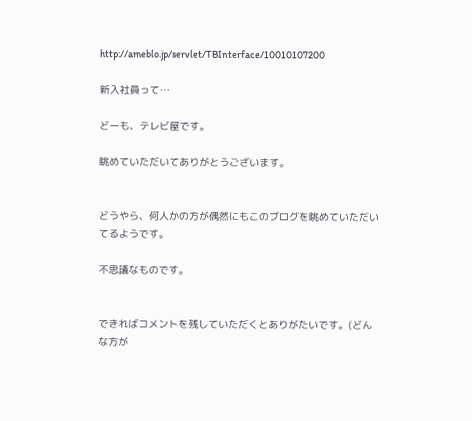http://ameblo.jp/servlet/TBInterface/10010107200

新入社員って…

どーも、テレビ屋です。

眺めていただいてありがとうございます。


どうやら、何人かの方が偶然にもこのブログを眺めていただいてるようです。

不思議なものです。


できればコメントを残していただくとありがたいです。(どんな方が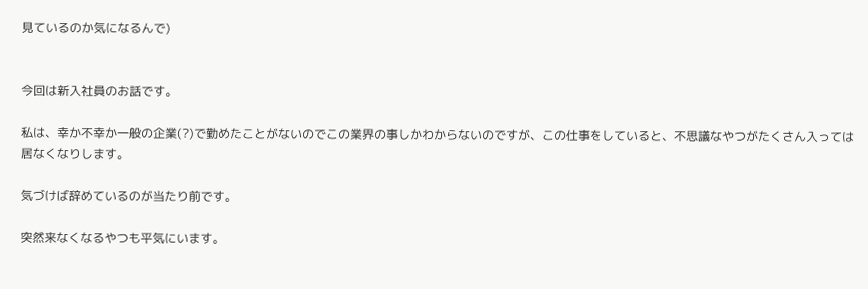見ているのか気になるんで)


今回は新入社員のお話です。

私は、幸か不幸か一般の企業(?)で勤めたことがないのでこの業界の事しかわからないのですが、この仕事をしていると、不思議なやつがたくさん入っては居なくなりします。

気づけば辞めているのが当たり前です。

突然来なくなるやつも平気にいます。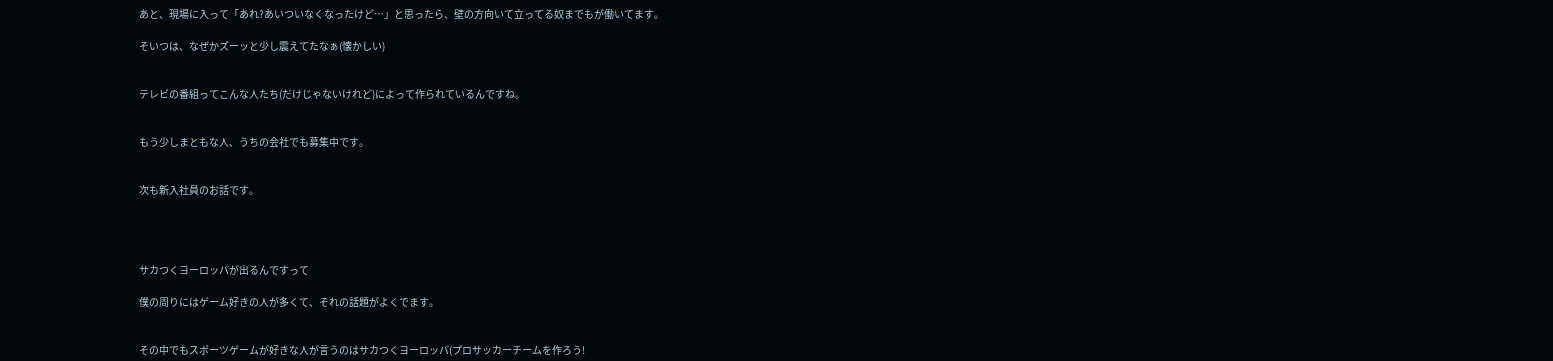あと、現場に入って「あれ?あいついなくなったけど…」と思ったら、壁の方向いて立ってる奴までもが働いてます。

そいつは、なぜかズーッと少し震えてたなぁ(懐かしい)


テレビの番組ってこんな人たち(だけじゃないけれど)によって作られているんですね。


もう少しまともな人、うちの会社でも募集中です。


次も新入社員のお話です。




サカつくヨーロッパが出るんですって

僕の周りにはゲーム好きの人が多くて、それの話題がよくでます。


その中でもスポーツゲームが好きな人が言うのはサカつくヨーロッパ(プロサッカーチームを作ろう!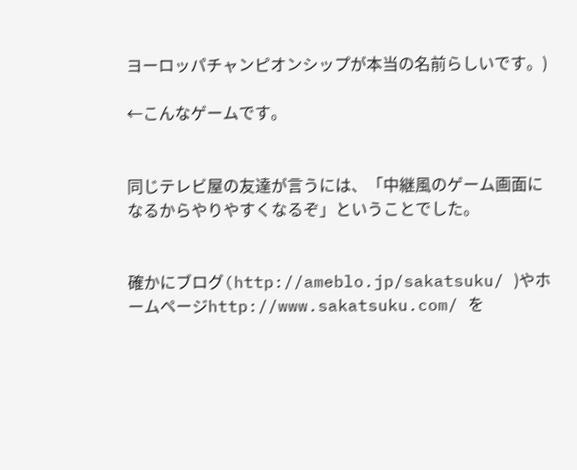ヨーロッパチャンピオンシップが本当の名前らしいです。)

←こんなゲームです。


同じテレビ屋の友達が言うには、「中継風のゲーム画面になるからやりやすくなるぞ」ということでした。


確かにブログ(http://ameblo.jp/sakatsuku/ )やホームページhttp://www.sakatsuku.com/ を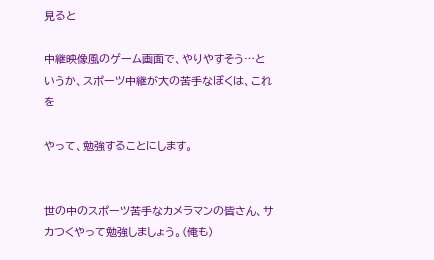見ると

中継映像風のゲーム画面で、やりやすそう…というか、スポーツ中継が大の苦手なぼくは、これを

やって、勉強することにします。


世の中のスポーツ苦手なカメラマンの皆さん、サカつくやって勉強しましょう。(俺も)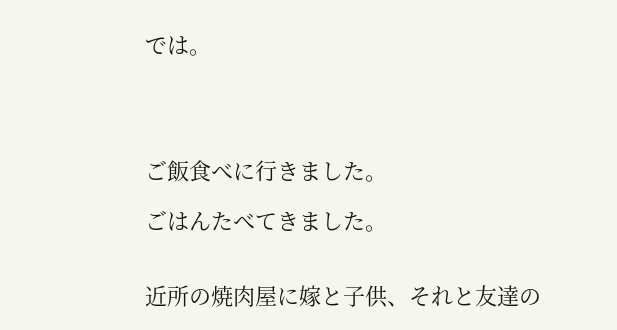では。




ご飯食べに行きました。

ごはんたべてきました。


近所の焼肉屋に嫁と子供、それと友達の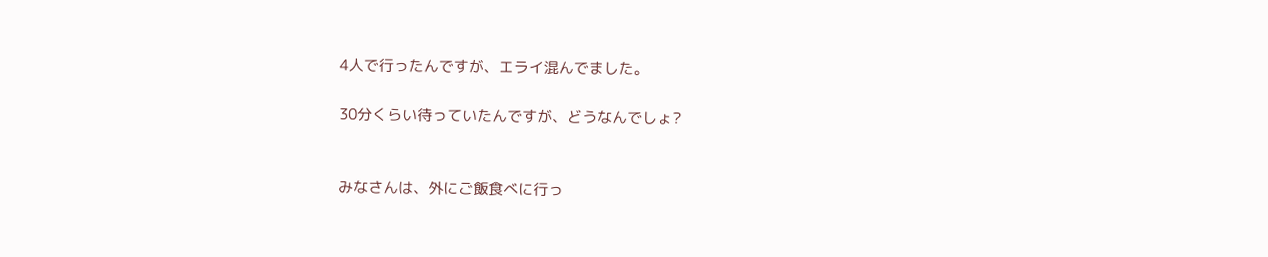4人で行ったんですが、エライ混んでました。

30分くらい待っていたんですが、どうなんでしょ?


みなさんは、外にご飯食べに行っ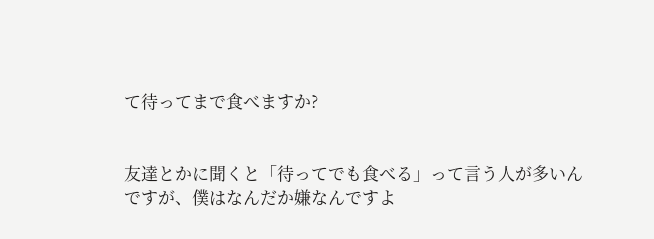て待ってまで食べますか?


友達とかに聞くと「待ってでも食べる」って言う人が多いんですが、僕はなんだか嫌なんですよ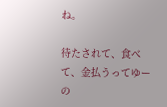ね。

待たされて、食べて、金払うってゆーの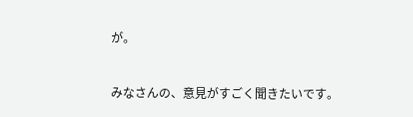が。


みなさんの、意見がすごく聞きたいです。